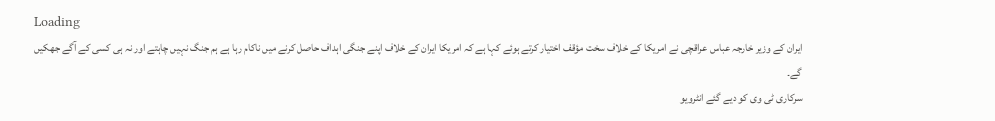Loading
ایران کے وزیر خارجہ عباس عراقچی نے امریکا کے خلاف سخت مؤقف اختیار کرتے ہوئے کہا ہے کہ امریکا ایران کے خلاف اپنے جنگی اہداف حاصل کرنے میں ناکام رہا ہے ہم جنگ نہیں چاہتے اور نہ ہی کسی کے آگے جھکیں گے۔
سرکاری ٹی وی کو دیے گئے انٹرویو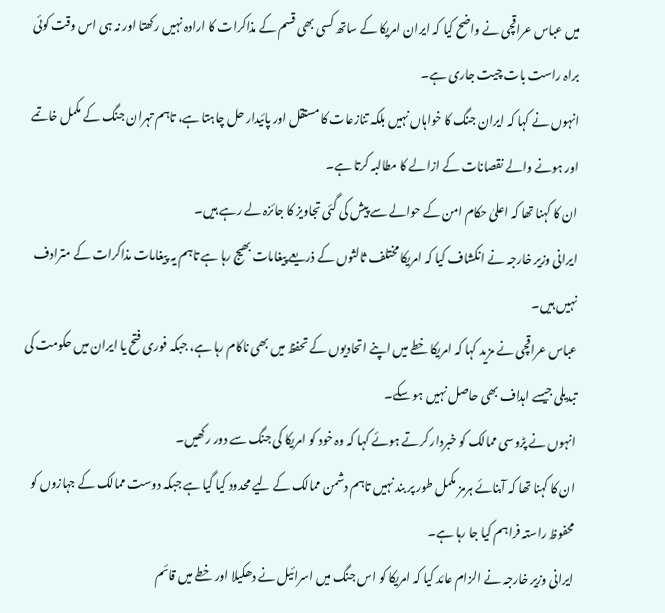میں عباس عراقچی نے واضح کیا کہ ایران امریکا کے ساتھ کسی بھی قسم کے مذاکرات کا ارادہ نہیں رکھتا اور نہ ہی اس وقت کوئی براہ راست بات چیت جاری ہے۔
انہوں نے کہا کہ ایران جنگ کا خواہاں نہیں بلکہ تنازعات کا مستقل اور پائیدار حل چاہتا ہے، تاہم تہران جنگ کے مکمل خاتمے اور ہونے والے نقصانات کے ازالے کا مطالبہ کرتا ہے۔
ان کا کہنا تھا کہ اعلیٰ حکام امن کے حوالے سے پیش کی گئی تجاویز کا جائزہ لے رہے ہیں۔
ایرانی وزیر خارجہ نے انکشاف کیا کہ امریکا مختلف ثالثوں کے ذریعے پیغامات بھیج رہا ہے تاہم یہ پیغامات مذاکرات کے مترادف نہیں ہیں۔
عباس عراقچی نے مزید کہا کہ امریکا خطے میں اپنے اتحادیوں کے تحفظ میں بھی ناکام رہا ہے، جبکہ فوری فتح یا ایران میں حکومت کی تبدیلی جیسے اہداف بھی حاصل نہیں ہو سکے۔
انہوں نے پڑوسی ممالک کو خبردار کرتے ہوئے کہا کہ وہ خود کو امریکا کی جنگ سے دور رکھیں۔
ان کا کہنا تھا کہ آبنائے ہرمز مکمل طور پر بند نہیں تاہم دشمن ممالک کے لیے محدود کیا گیا ہے جبکہ دوست ممالک کے جہازوں کو محفوظ راستہ فراہم کیا جا رہا ہے۔
ایرانی وزیر خارجہ نے الزام عائد کیا کہ امریکا کو اس جنگ میں اسرائیل نے دھکیلا اور خطے میں قائم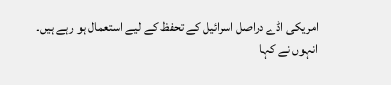امریکی اڈے دراصل اسرائیل کے تحفظ کے لیے استعمال ہو رہے ہیں۔
انہوں نے کہا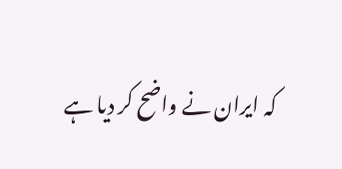کہ ایران نے واضح کر دیا ہے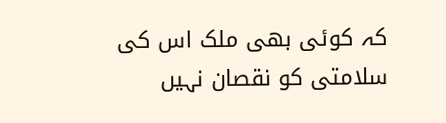کہ کوئی بھی ملک اس کی سلامتی کو نقصان نہیں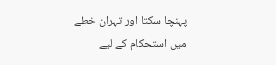پہنچا سکتا اور تہران خطے میں استحکام کے لیے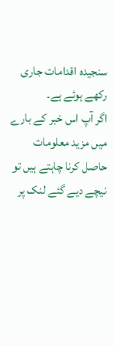سنجیدہ اقدامات جاری رکھے ہوئے ہے۔
اگر آپ اس خبر کے بارے میں مزید معلومات حاصل کرنا چاہتے ہیں تو نیچے دیے گئے لنک پر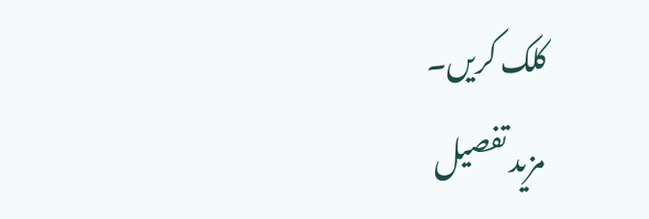کلک کریں۔
مزید تفصیل